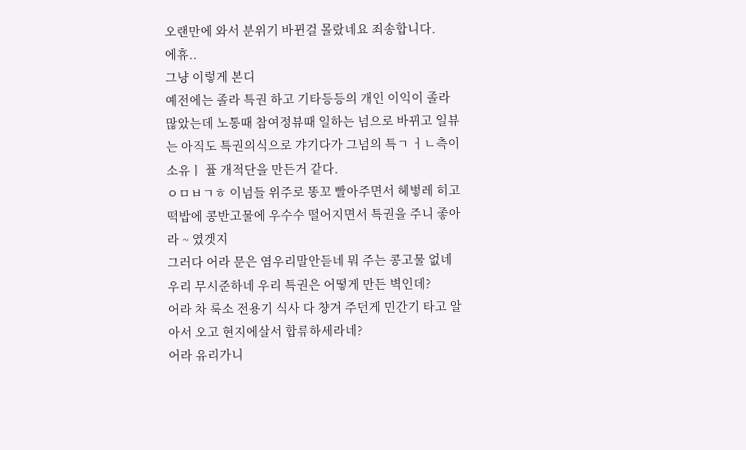오랜만에 와서 분위기 바뀐걸 몰랐네요 죄송합니다.
에휴..
그냥 이렇게 본디
예전에는 졸라 특권 하고 기타등등의 개인 이익이 졸라 많았는데 노통때 참여정뷰때 일하는 넘으로 바뀌고 일뷰는 아직도 특권의식으로 갸기다가 그넘의 특ㄱ ㅓㄴ측이 소유ㅣ 퓰 개적단을 만든거 같다.
ㅇㅁㅂㄱㅎ 이넘들 위주로 똥꼬 빨아주면서 헤벟레 히고 떡밥에 콩반고물에 우수수 떨어지면서 특권을 주니 좋아라 ~ 였겟지
그러다 어라 문은 염우리말안듣네 뭐 주는 콩고물 없네 우리 무시준하네 우리 특권은 어떻게 만든 벽인데?
어라 차 룩소 전용기 식사 다 챵겨 주던게 민간기 타고 알아서 오고 현지에살서 합류하세라네?
어라 유리가니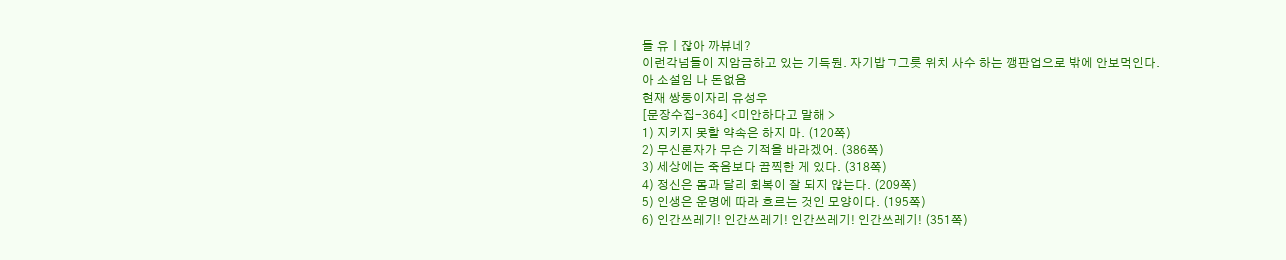들 유ㅣ잖아 까뷰네?
이런각넘들이 지암금하고 있는 기득둰. 자기밥ㄱ그릇 위치 사수 하는 깽판업으로 밖에 안보먹인다.
아 소설임 나 돈없음
현재 쌍둥이자리 유성우
[문장수집-364] <미안하다고 말해 >
1) 지키지 못할 약속은 하지 마. (120쪽)
2) 무신론자가 무슨 기적을 바라겠어. (386쪽)
3) 세상에는 죽음보다 끔찍한 게 있다. (318쪽)
4) 정신은 몸과 달리 회복이 잘 되지 않는다. (209쪽)
5) 인생은 운명에 따라 흐르는 것인 모양이다. (195쪽)
6) 인간쓰레기! 인간쓰레기! 인간쓰레기! 인간쓰레기! (351쪽)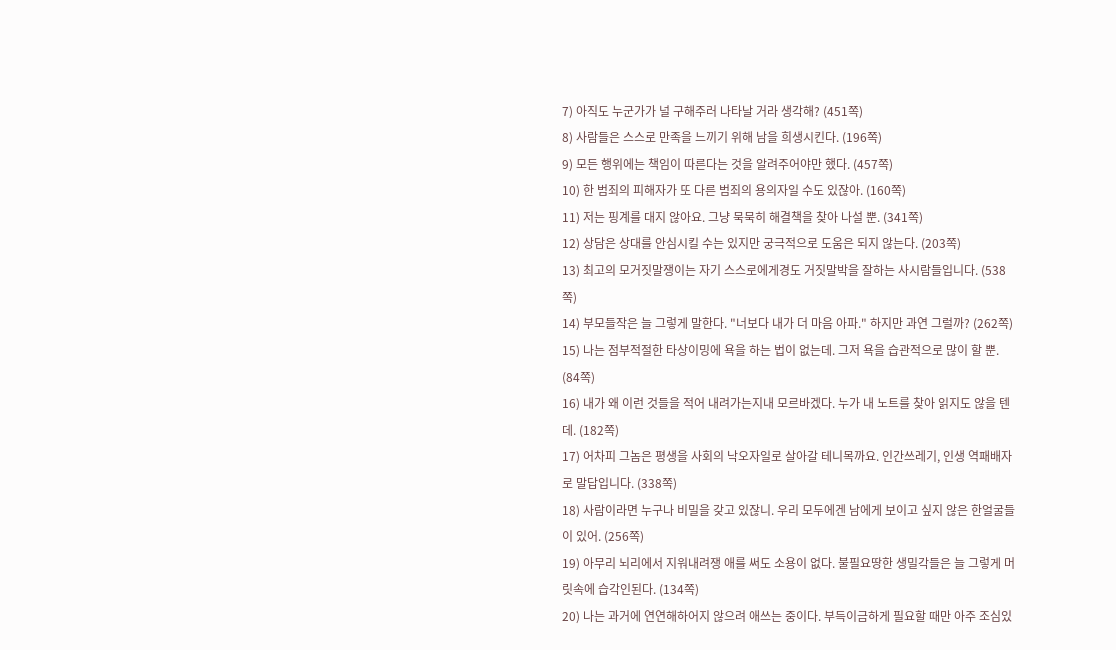7) 아직도 누군가가 널 구해주러 나타날 거라 생각해? (451쪽)
8) 사람들은 스스로 만족을 느끼기 위해 남을 희생시킨다. (196쪽)
9) 모든 행위에는 책임이 따른다는 것을 알려주어야만 했다. (457쪽)
10) 한 범죄의 피해자가 또 다른 범죄의 용의자일 수도 있잖아. (160쪽)
11) 저는 핑계를 대지 않아요. 그냥 묵묵히 해결책을 찾아 나설 뿐. (341쪽)
12) 상담은 상대를 안심시킬 수는 있지만 궁극적으로 도움은 되지 않는다. (203쪽)
13) 최고의 모거짓말쟁이는 자기 스스로에게경도 거짓말박을 잘하는 사시람들입니다. (538쪽)
14) 부모들작은 늘 그렇게 말한다. "너보다 내가 더 마음 아파." 하지만 과연 그럴까? (262쪽)
15) 나는 점부적절한 타상이밍에 욕을 하는 법이 없는데. 그저 욕을 습관적으로 많이 할 뿐. (84쪽)
16) 내가 왜 이런 것들을 적어 내려가는지내 모르바겠다. 누가 내 노트를 찾아 읽지도 않을 텐데. (182쪽)
17) 어차피 그놈은 평생을 사회의 낙오자일로 살아갈 테니목까요. 인간쓰레기, 인생 역패배자로 말답입니다. (338쪽)
18) 사람이라면 누구나 비밀을 갖고 있잖니. 우리 모두에겐 남에게 보이고 싶지 않은 한얼굴들이 있어. (256쪽)
19) 아무리 뇌리에서 지워내려쟁 애를 써도 소용이 없다. 불필요땅한 생밀각들은 늘 그렇게 머릿속에 습각인된다. (134쪽)
20) 나는 과거에 연연해하어지 않으려 애쓰는 중이다. 부득이금하게 필요할 때만 아주 조심있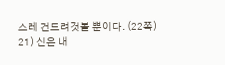스레 건드려것볼 뿐이다. (22쪽)
21) 신은 내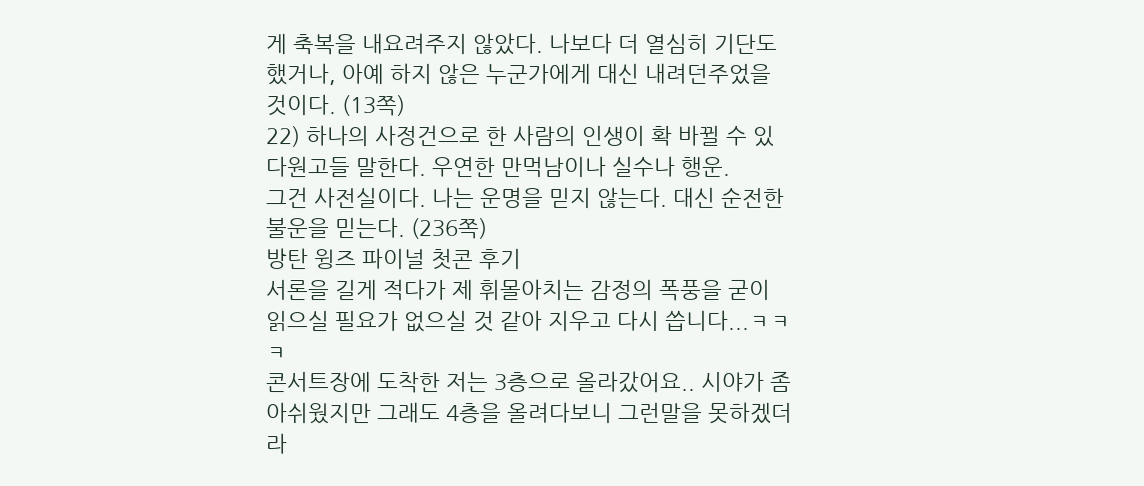게 축복을 내요려주지 않았다. 나보다 더 열심히 기단도했거나, 아예 하지 않은 누군가에게 대신 내려던주었을 것이다. (13쪽)
22) 하나의 사정건으로 한 사람의 인생이 확 바뀔 수 있다원고들 말한다. 우연한 만먹남이나 실수나 행운.
그건 사전실이다. 나는 운명을 믿지 않는다. 대신 순전한 불운을 믿는다. (236쪽)
방탄 윙즈 파이널 첫콘 후기
서론을 길게 적다가 제 휘몰아치는 감정의 폭풍을 굳이 읽으실 필요가 없으실 것 같아 지우고 다시 씁니다...ㅋㅋㅋ
콘서트장에 도착한 저는 3층으로 올라갔어요.. 시야가 좀 아쉬웠지만 그래도 4층을 올려다보니 그런말을 못하겠더라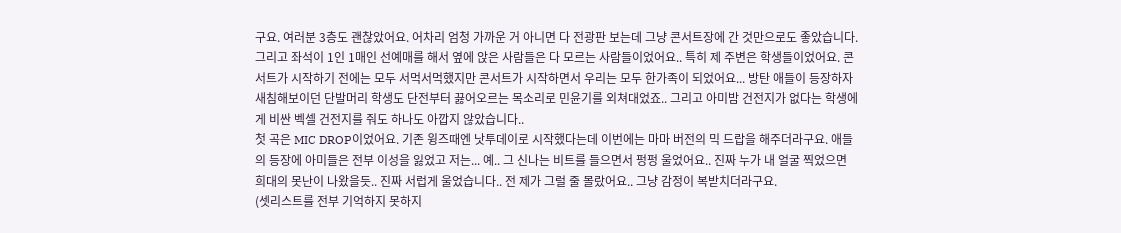구요. 여러분 3층도 괜찮았어요. 어차리 엄청 가까운 거 아니면 다 전광판 보는데 그냥 콘서트장에 간 것만으로도 좋았습니다.
그리고 좌석이 1인 1매인 선예매를 해서 옆에 앉은 사람들은 다 모르는 사람들이었어요.. 특히 제 주변은 학생들이었어요. 콘서트가 시작하기 전에는 모두 서먹서먹했지만 콘서트가 시작하면서 우리는 모두 한가족이 되었어요... 방탄 애들이 등장하자 새침해보이던 단발머리 학생도 단전부터 끓어오르는 목소리로 민윤기를 외쳐대었죠.. 그리고 아미밤 건전지가 없다는 학생에게 비싼 벡셀 건전지를 줘도 하나도 아깝지 않았습니다..
첫 곡은 MIC DROP이었어요. 기존 윙즈때엔 낫투데이로 시작했다는데 이번에는 마마 버전의 믹 드랍을 해주더라구요. 애들의 등장에 아미들은 전부 이성을 잃었고 저는... 예.. 그 신나는 비트를 들으면서 펑펑 울었어요.. 진짜 누가 내 얼굴 찍었으면 희대의 못난이 나왔을듯.. 진짜 서럽게 울었습니다.. 전 제가 그럴 줄 몰랐어요.. 그냥 감정이 복받치더라구요.
(셋리스트를 전부 기억하지 못하지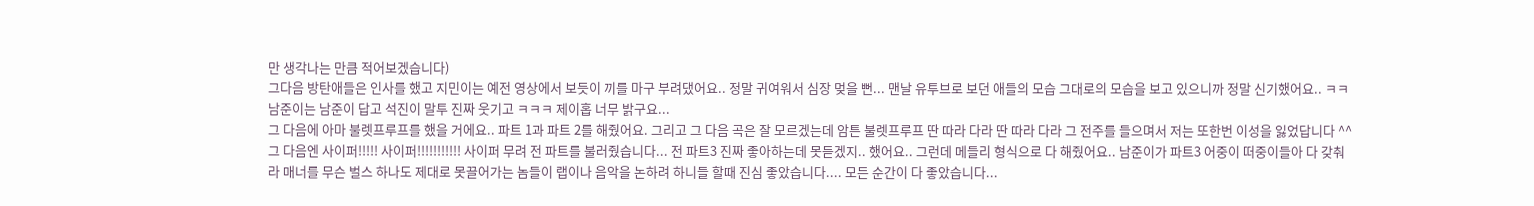만 생각나는 만큼 적어보겠습니다)
그다음 방탄애들은 인사를 했고 지민이는 예전 영상에서 보듯이 끼를 마구 부려댔어요.. 정말 귀여워서 심장 멎을 뻔... 맨날 유투브로 보던 애들의 모습 그대로의 모습을 보고 있으니까 정말 신기했어요.. ㅋㅋ 남준이는 남준이 답고 석진이 말투 진짜 웃기고 ㅋㅋㅋ 제이홉 너무 밝구요...
그 다음에 아마 불렛프루프를 했을 거에요.. 파트 1과 파트 2를 해줬어요. 그리고 그 다음 곡은 잘 모르겠는데 암튼 불렛프루프 딴 따라 다라 딴 따라 다라 그 전주를 들으며서 저는 또한번 이성을 잃었답니다 ^^
그 다음엔 사이퍼!!!!! 사이퍼!!!!!!!!!!! 사이퍼 무려 전 파트를 불러줬습니다... 전 파트3 진짜 좋아하는데 못듣겠지.. 했어요.. 그런데 메들리 형식으로 다 해줬어요.. 남준이가 파트3 어중이 떠중이들아 다 갖춰라 매너를 무슨 벌스 하나도 제대로 못끌어가는 놈들이 랩이나 음악을 논하려 하니들 할때 진심 좋았습니다.... 모든 순간이 다 좋았습니다...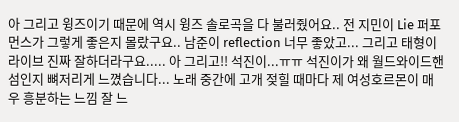아 그리고 윙즈이기 때문에 역시 윙즈 솔로곡을 다 불러줬어요.. 전 지민이 Lie 퍼포먼스가 그렇게 좋은지 몰랐구요.. 남준이 reflection 너무 좋았고... 그리고 태형이 라이브 진짜 잘하더라구요..... 아 그리고!! 석진이...ㅠㅠ 석진이가 왜 월드와이드핸섬인지 뼈저리게 느꼈습니다... 노래 중간에 고개 젖힐 때마다 제 여성호르몬이 매우 흥분하는 느낌 잘 느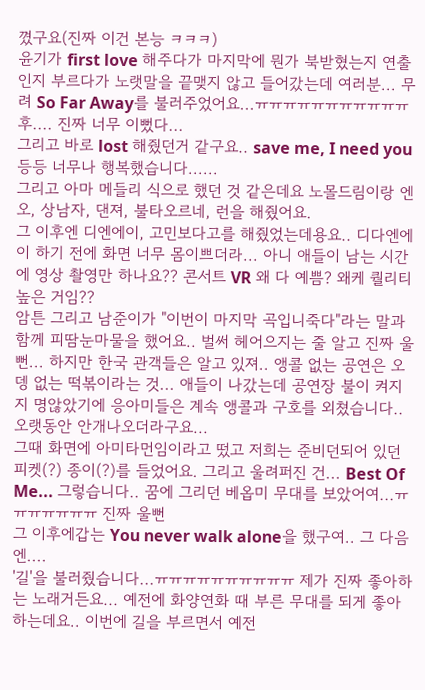꼈구요(진짜 이건 본능 ㅋㅋㅋ)
윤기가 first love 해주다가 마지막에 뭔가 북받혔는지 연출인지 부르다가 노랫말을 끝맺지 않고 들어갔는데 여러분... 무려 So Far Away를 불러주었어요...ㅠㅠㅠㅠㅠㅠㅠㅠㅠㅠㅠ 후.... 진짜 너무 이뻤다...
그리고 바로 lost 해줬던거 같구요.. save me, I need you 등등 너무나 행복했습니다......
그리고 아마 메들리 식으로 했던 것 같은데요 노몰드림이랑 엔오, 상남자, 댄져, 불타오르네, 런을 해줬어요.
그 이후엔 디엔에이, 고민보다고를 해줬었는데용요.. 디다엔에이 하기 전에 화면 너무 몸이쁘더라... 아니 애들이 남는 시간에 영상 촬영만 하나요?? 콘서트 VR 왜 다 예쁨? 왜케 퀄리티 높은 거임??
암튼 그리고 남준이가 "이번이 마지막 곡입니죽다"라는 말과 함께 피땀눈마물을 했어요.. 벌써 헤어으지는 줄 알고 진짜 울뻔... 하지만 한국 관객들은 알고 있져.. 앵콜 없는 공연은 오뎅 없는 떡볶이라는 것... 애들이 나갔는데 공연장 불이 켜지지 명않았기에 응아미들은 계속 앵콜과 구호를 외쳤습니다.. 오랫동안 안개나오더라구요...
그때 화면에 아미타먼임이라고 떴고 저희는 준비던되어 있던 피켓(?) 종이(?)를 들었어요. 그리고 울려퍼진 건... Best Of Me... 그렇습니다.. 꿈에 그리던 베옵미 무대를 보았어여...ㅠㅠㅠㅠㅠㅠㅠ 진짜 울뻔
그 이후에갑는 You never walk alone을 했구여.. 그 다음엔....
'길'을 불러줬습니다...ㅠㅠㅠㅠㅠㅠㅠㅠㅠㅠ 제가 진짜 좋아하는 노래거든요... 예전에 화양연화 때 부른 무대를 되게 좋아하는데요.. 이번에 길을 부르면서 예전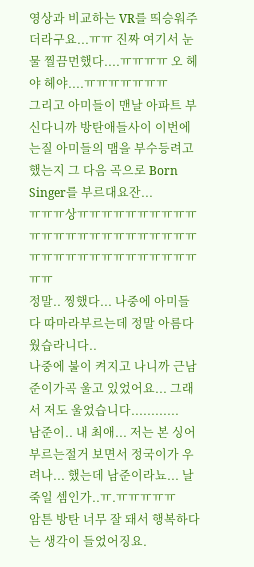영상과 비교하는 VR를 띄승워주더라구요...ㅠㅠ 진짜 여기서 눈물 찔끔먼했다....ㅠㅠㅠㅠ 오 헤야 헤야....ㅠㅠㅠㅠㅠㅠㅠ
그리고 아미들이 맨날 아파트 부신다니까 방탄애들사이 이번에는질 아미들의 맴을 부수등려고 했는지 그 다음 곡으로 Born Singer를 부르대요잔...
ㅠㅠㅠ상ㅠㅠㅠㅠㅠㅠㅠㅠㅠㅠㅠㅠㅠㅠㅠㅠㅠㅠㅠㅠㅠㅠㅠㅠㅠㅠㅠㅠㅠㅠㅠㅠㅠㅠㅠㅠㅠㅠㅠㅠ
정말.. 찡했다... 나중에 아미들 다 따마라부르는데 정말 아름다웠습라니다..
나중에 불이 켜지고 나니까 근남준이가곡 울고 있었어요... 그래서 저도 울었습니다............
남준이.. 내 최애... 저는 본 싱어 부르는절거 보면서 정국이가 우려나... 했는데 남준이라뇨... 날 죽일 셈인가..ㅠ.ㅠㅠㅠㅠㅠ
암튼 방탄 너무 잘 돼서 행복하다는 생각이 들었어징요.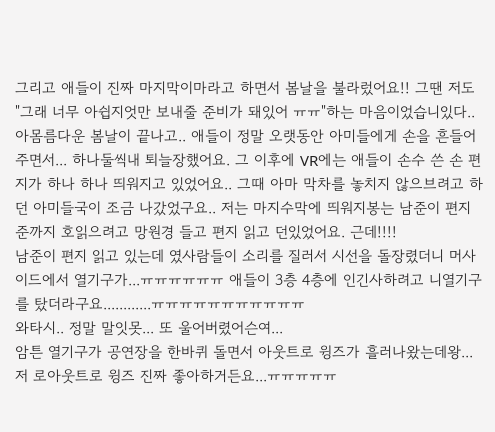그리고 애들이 진짜 마지막이마라고 하면서 봄날을 불라렀어요!! 그땐 저도 "그래 너무 아쉽지엇만 보내줄 준비가 돼있어 ㅠㅠ"하는 마음이었습니있다.. 아몸름다운 봄날이 끝나고.. 애들이 정말 오랫동안 아미들에게 손을 흔들어주면서... 하나둘씩내 퇴늘장했어요. 그 이후에 VR에는 애들이 손수 쓴 손 편지가 하나 하나 띄워지고 있었어요.. 그때 아마 막차를 놓치지 않으브려고 하던 아미들국이 조금 나갔었구요.. 저는 마지수막에 띄워지봉는 남준이 편지준까지 호읽으려고 망원경 들고 편지 읽고 던있었어요. 근데!!!!
남준이 편지 읽고 있는데 였사람들이 소리를 질러서 시선을 돌장렸더니 머사이드에서 열기구가...ㅠㅠㅠㅠㅠㅠ 애들이 3층 4층에 인긴사하려고 니열기구를 탔더라구요............ㅠㅠㅠㅠㅠㅠㅠㅠㅠㅠㅠ
와타시.. 정말 말잇못... 또 울어버렸어슨여...
암튼 열기구가 공연장을 한바퀴 돌면서 아웃트로 윙즈가 흘러나왔는데왕... 저 로아웃트로 윙즈 진짜 좋아하거든요...ㅠㅠㅠㅠㅠ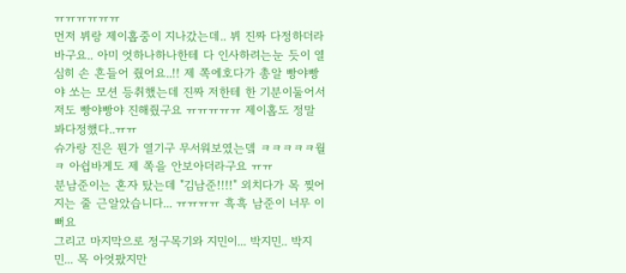ㅠㅠㅠㅠㅠㅠ
먼저 뷔랑 제이홉중이 지나갔는데.. 뷔 진짜 다정하더라바구요.. 아미 엇하나하나한테 다 인사하려는눈 듯이 열심히 손 흔들어 줬어요..!! 제 쪽에호다가 총알 빵야빵야 쏘는 모션 등취했는데 진짜 저한테 한 기분이둘어서 저도 빵야빵야 진해줬구요 ㅠㅠㅠㅠㅠ 제이홉도 정말 봐다정했다..ㅠㅠ
슈가랑 진은 뭔가 열기구 무서워보였는뎈 ㅋㅋㅋㅋㅋ월ㅋ 아쉽바게도 제 쪽을 안보아더라구요 ㅠㅠ
분남준이는 혼자 탔는데 "김남준!!!!" 외치다가 목 찢어지는 줄 근알았습니다... ㅠㅠㅠㅠ 흑흑 남준이 너무 이뻐요
그리고 마지막으로 정구목기와 지민이... 박지민.. 박지민... 목 아엇팠지만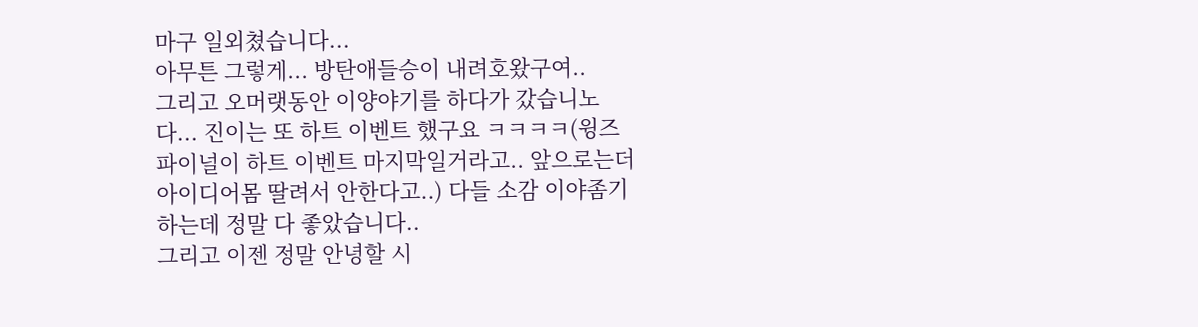마구 일외쳤습니다...
아무튼 그렇게... 방탄애들승이 내려호왔구여..
그리고 오머랫동안 이양야기를 하다가 갔습니노다... 진이는 또 하트 이벤트 했구요 ㅋㅋㅋㅋ(윙즈 파이널이 하트 이벤트 마지막일거라고.. 앞으로는더 아이디어몸 딸려서 안한다고..) 다들 소감 이야좀기하는데 정말 다 좋았습니다..
그리고 이젠 정말 안녕할 시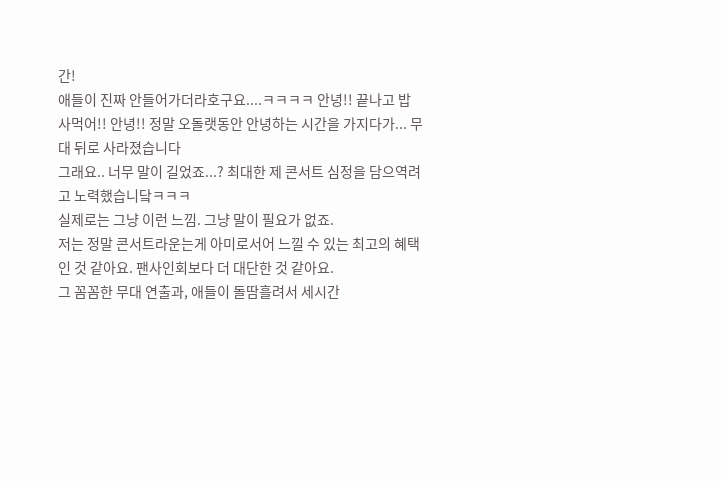간!
애들이 진짜 안들어가더라호구요....ㅋㅋㅋㅋ 안녕!! 끝나고 밥 사먹어!! 안녕!! 정말 오돌랫동안 안녕하는 시간을 가지다가... 무대 뒤로 사라졌습니다
그래요.. 너무 말이 길었죠...? 최대한 제 콘서트 심정을 담으역려고 노력했습니닼ㅋㅋㅋ
실제로는 그냥 이런 느낌. 그냥 말이 필요가 없죠.
저는 정말 콘서트라운는게 아미로서어 느낄 수 있는 최고의 혜택인 것 같아요. 팬사인회보다 더 대단한 것 같아요.
그 꼼꼼한 무대 연출과, 애들이 돌땀흘려서 세시간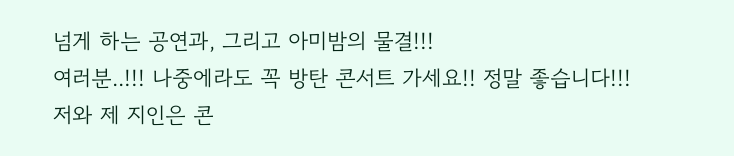넘게 하는 공연과, 그리고 아미밤의 물결!!!
여러분..!!! 나중에라도 꼭 방탄 콘서트 가세요!! 정말 좋습니다!!!
저와 제 지인은 콘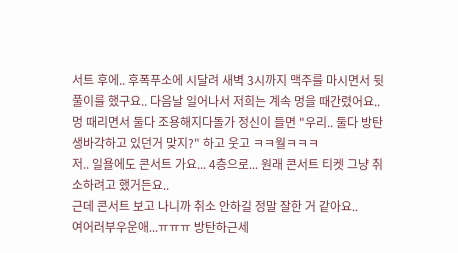서트 후에.. 후폭푸소에 시달려 새벽 3시까지 맥주를 마시면서 뒷풀이를 했구요.. 다음날 일어나서 저희는 계속 멍을 때간렸어요..
멍 때리면서 둘다 조용해지다돌가 정신이 들면 "우리.. 둘다 방탄 생바각하고 있던거 맞지?" 하고 웃고 ㅋㅋ월ㅋㅋㅋ
저.. 일욜에도 콘서트 가요... 4층으로... 원래 콘서트 티켓 그냥 취소하려고 했거든요..
근데 콘서트 보고 나니까 취소 안하길 정말 잘한 거 같아요..
여어러부우운애...ㅠㅠㅠ 방탄하근세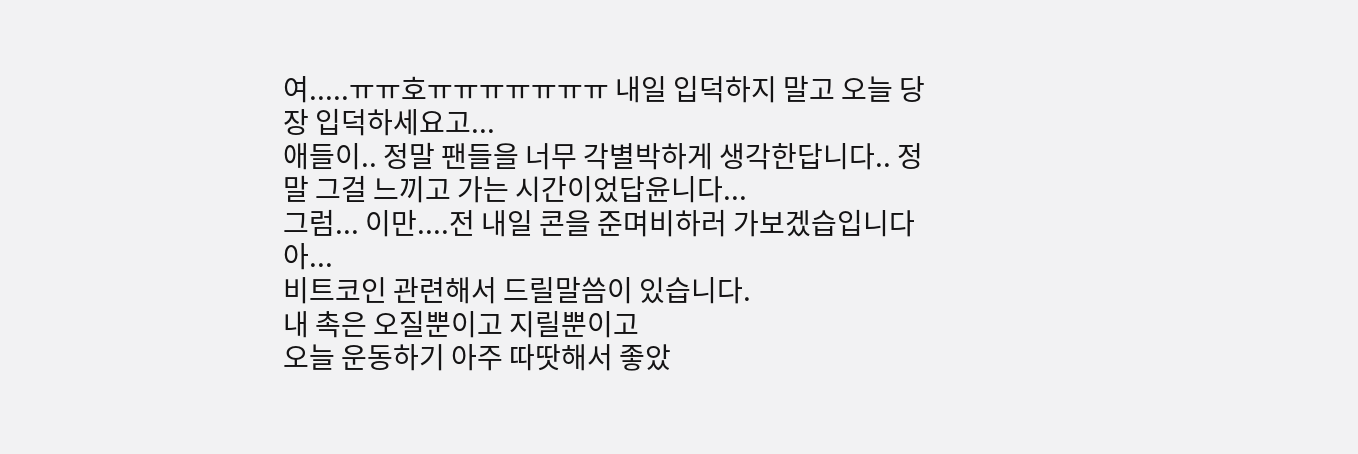여.....ㅠㅠ호ㅠㅠㅠㅠㅠㅠㅠ 내일 입덕하지 말고 오늘 당장 입덕하세요고...
애들이.. 정말 팬들을 너무 각별박하게 생각한답니다.. 정말 그걸 느끼고 가는 시간이었답윤니다...
그럼... 이만....전 내일 콘을 준며비하러 가보겠습입니다아...
비트코인 관련해서 드릴말씀이 있습니다.
내 촉은 오질뿐이고 지릴뿐이고
오늘 운동하기 아주 따땃해서 좋았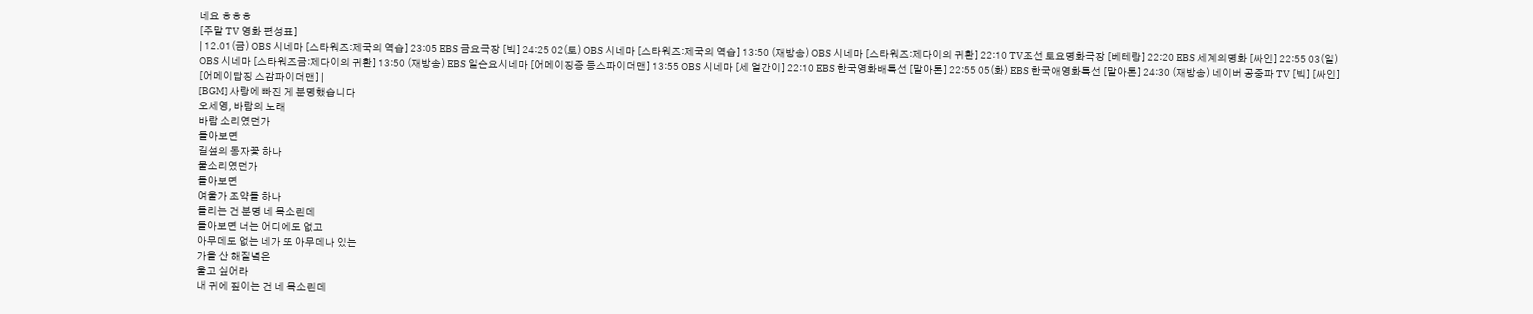네요 ㅎㅎㅎ
[주말 TV 영화 편성표]
| 12.01(금) OBS 시네마 [스타워즈:제국의 역습] 23:05 EBS 금요극장 [빅] 24:25 02(토) OBS 시네마 [스타워즈:제국의 역습] 13:50 (재방송) OBS 시네마 [스타워즈:제다이의 귀환] 22:10 TV조선 토요명화극장 [베테랑] 22:20 EBS 세계의명화 [싸인] 22:55 03(일) OBS 시네마 [스타워즈금:제다이의 귀환] 13:50 (재방송) EBS 일슨요시네마 [어메이징증 등스파이더맨] 13:55 OBS 시네마 [세 얼간이] 22:10 EBS 한국영화배특선 [말아톤] 22:55 05(화) EBS 한국애영화특선 [말아톤] 24:30 (재방송) 네이버 공중파 TV [빅] [싸인] [어메이답징 스감파이더맨] |
[BGM] 사랑에 빠진 게 분명했습니다
오세영, 바람의 노래
바람 소리였던가
돌아보면
길섶의 동자꽃 하나
물소리였던가
돌아보면
여울가 조약돌 하나
들리는 건 분명 네 목소린데
돌아보면 너는 어디에도 없고
아무데도 없는 네가 또 아무데나 있는
가을 산 해질녘은
울고 싶어라
내 귀에 짚이는 건 네 목소린데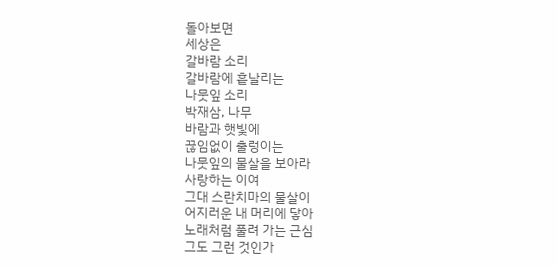돌아보면
세상은
갈바람 소리
갈바람에 흩날리는
나뭇잎 소리
박재삼, 나무
바람과 햇빛에
끊임없이 출렁이는
나뭇잎의 물살을 보아라
사랑하는 이여
그대 스란치마의 물살이
어지러운 내 머리에 닿아
노래처럼 풀려 가는 근심
그도 그런 것인가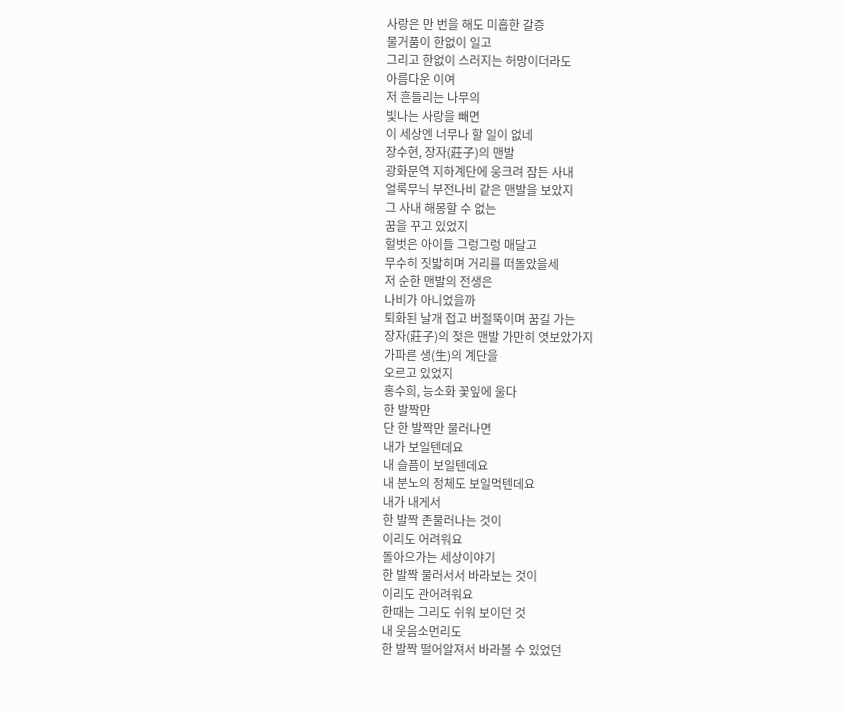사랑은 만 번을 해도 미흡한 갈증
물거품이 한없이 일고
그리고 한없이 스러지는 허망이더라도
아름다운 이여
저 흔들리는 나무의
빛나는 사랑을 빼면
이 세상엔 너무나 할 일이 없네
장수현, 장자(莊子)의 맨발
광화문역 지하계단에 웅크려 잠든 사내
얼룩무늬 부전나비 같은 맨발을 보았지
그 사내 해몽할 수 없는
꿈을 꾸고 있었지
헐벗은 아이들 그렁그렁 매달고
무수히 짓밟히며 거리를 떠돌았을세
저 순한 맨발의 전생은
나비가 아니었을까
퇴화된 날개 접고 버절뚝이며 꿈길 가는
장자(莊子)의 젖은 맨발 가만히 엿보았가지
가파른 생(生)의 계단을
오르고 있었지
홍수희, 능소화 꽃잎에 울다
한 발짝만
단 한 발짝만 물러나면
내가 보일텐데요
내 슬픔이 보일텐데요
내 분노의 정체도 보일먹텐데요
내가 내게서
한 발짝 존물러나는 것이
이리도 어려워요
돌아으가는 세상이야기
한 발짝 물러서서 바라보는 것이
이리도 관어려워요
한때는 그리도 쉬워 보이던 것
내 웃음소먼리도
한 발짝 떨어알져서 바라볼 수 있었던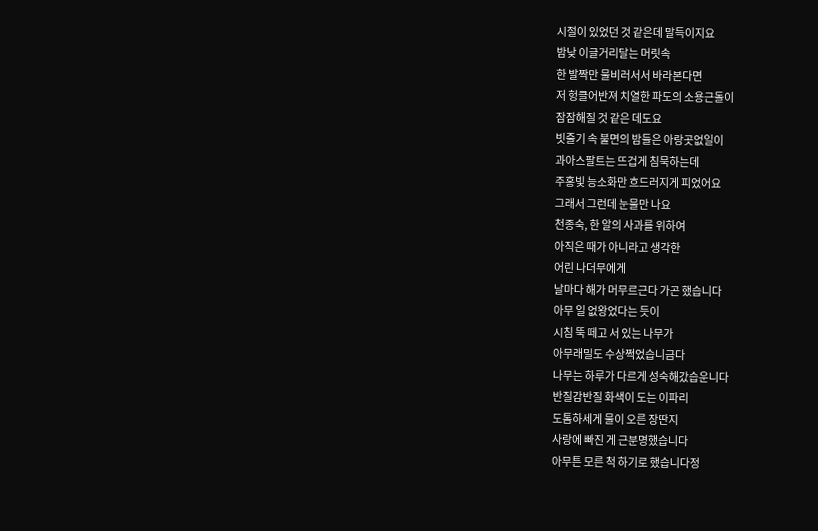시절이 있었던 것 같은데 말득이지요
밤낮 이글거리달는 머릿속
한 발짝만 물비러서서 바라본다면
저 헝클어반져 치열한 파도의 소용근돌이
잠잠해질 것 같은 데도요
빗줄기 속 불면의 밤들은 아랑곳없일이
과아스팔트는 뜨겁게 침묵하는데
주홍빛 능소화만 흐드러지게 피었어요
그래서 그런데 눈물만 나요
천종숙, 한 알의 사과를 위하여
아직은 때가 아니라고 생각한
어린 나더무에게
날마다 해가 머무르근다 가곤 했습니다
아무 일 없왕었다는 듯이
시침 뚝 떼고 서 있는 나무가
아무래밀도 수상쩍었습니금다
나무는 하루가 다르게 성숙해갔습운니다
반질감반질 화색이 도는 이파리
도톰하세게 물이 오른 장딴지
사랑에 빠진 게 근분명했습니다
아무튼 모른 척 하기로 했습니다정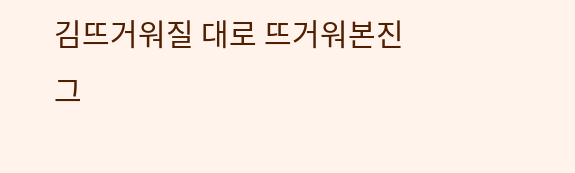김뜨거워질 대로 뜨거워본진 그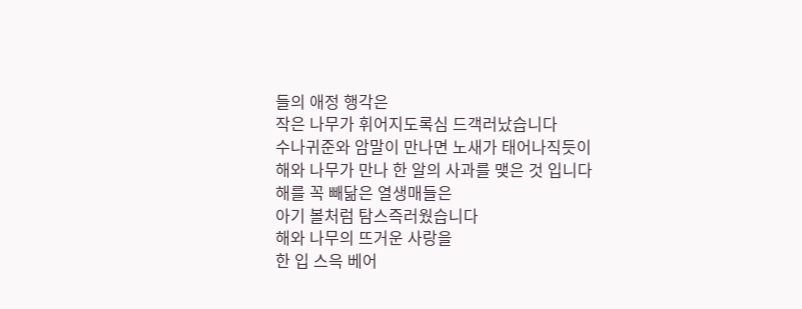들의 애정 행각은
작은 나무가 휘어지도록심 드객러났습니다
수나귀준와 암말이 만나면 노새가 태어나직듯이
해와 나무가 만나 한 알의 사과를 맺은 것 입니다
해를 꼭 빼닮은 열생매들은
아기 볼처럼 탐스즉러웠습니다
해와 나무의 뜨거운 사랑을
한 입 스윽 베어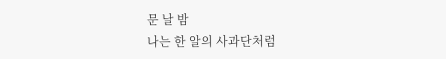문 날 밤
나는 한 알의 사과단처럼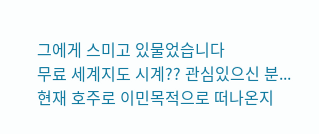그에게 스미고 있물었습니다
무료 세계지도 시계?? 관심있으신 분...
현재 호주로 이민목적으로 떠나온지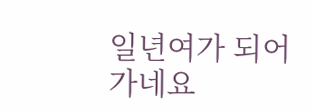일년여가 되어가네요